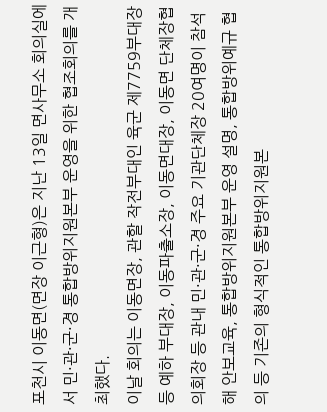포천시 이동면(면장 이근형)은 지난 13일 면사무소 회의실에서 민·관·군·경 통합방위지원본부 운영을 위한 협조회의를 개최했다.
이날 회의는 이동면장, 관할 작전부대인 육군 제7759부대장 등 예하 부대장, 이동파출소장, 이동면대장, 이동면 단체장협의회장 등 관내 민·관·군·경 주요 기관단체장 20여명이 참석해 안보교육, 통합방위지원본부 운영 설명, 통합방위예규 협의 등 기존의 형식적인 통합방위지원본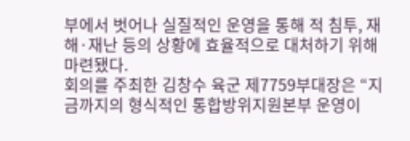부에서 벗어나 실질적인 운영을 통해 적 침투, 재해·재난 등의 상황에 효율적으로 대처하기 위해 마련됐다.
회의를 주최한 김창수 육군 제7759부대장은 “지금까지의 형식적인 통합방위지원본부 운영이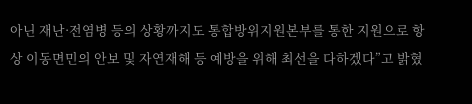아닌 재난·전염병 등의 상황까지도 통합방위지원본부를 통한 지원으로 항상 이동면민의 안보 및 자연재해 등 예방을 위해 최선을 다하겠다”고 밝혔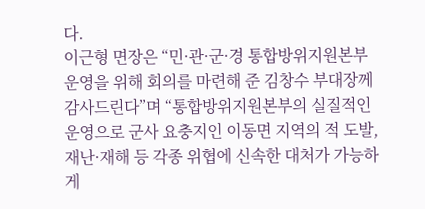다.
이근형 면장은 “민·관·군·경 통합방위지원본부 운영을 위해 회의를 마련해 준 김창수 부대장께 감사드린다”며 “통합방위지원본부의 실질적인 운영으로 군사 요충지인 이동면 지역의 적 도발, 재난·재해 등 각종 위협에 신속한 대처가 가능하게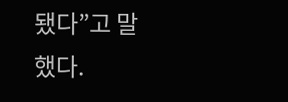됐다”고 말했다.